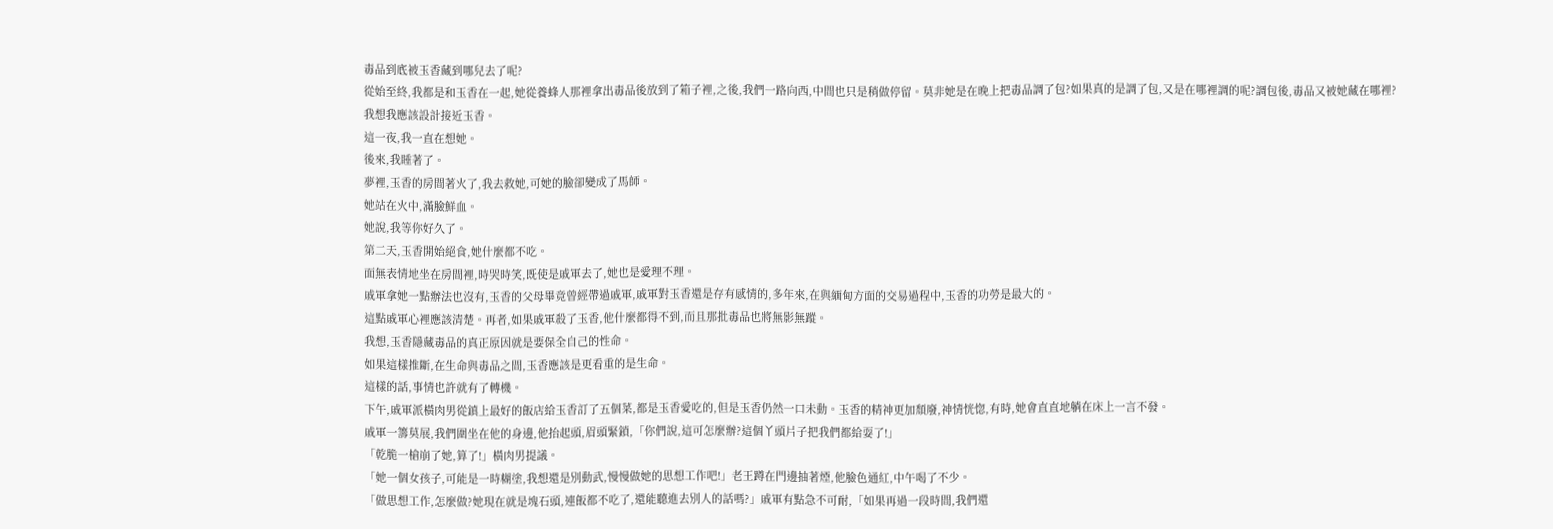毒品到底被玉香藏到哪兒去了呢?
從始至終,我都是和玉香在一起,她從養蜂人那裡拿出毒品後放到了箱子裡,之後,我們一路向西,中間也只是稍做停留。莫非她是在晚上把毒品調了包?如果真的是調了包,又是在哪裡調的呢?調包後,毒品又被她藏在哪裡?
我想我應該設計接近玉香。
這一夜,我一直在想她。
後來,我睡著了。
夢裡,玉香的房間著火了,我去救她,可她的臉卻變成了馬師。
她站在火中,滿臉鮮血。
她說,我等你好久了。
第二天,玉香開始絕食,她什麼都不吃。
面無表情地坐在房間裡,時哭時笑,既使是戚軍去了,她也是愛理不理。
戚軍拿她一點辦法也沒有,玉香的父母畢竟曾經帶過戚軍,戚軍對玉香還是存有感情的,多年來,在與緬甸方面的交易過程中,玉香的功勞是最大的。
這點戚軍心裡應該清楚。再者,如果戚軍殺了玉香,他什麼都得不到,而且那批毒品也將無影無蹤。
我想,玉香隱藏毒品的真正原因就是要保全自己的性命。
如果這樣推斷,在生命與毒品之間,玉香應該是更看重的是生命。
這樣的話,事情也許就有了轉機。
下午,戚軍派橫肉男從鎮上最好的飯店給玉香訂了五個菜,都是玉香愛吃的,但是玉香仍然一口未動。玉香的精神更加頹廢,神情恍惚,有時,她會直直地躺在床上一言不發。
戚軍一籌莫展,我們圍坐在他的身邊,他抬起頭,眉頭緊鎖,「你們說,這可怎麼辦?這個丫頭片子把我們都給耍了!」
「乾脆一槍崩了她,算了!」橫肉男提議。
「她一個女孩子,可能是一時糊塗,我想還是別動武,慢慢做她的思想工作吧!」老王蹲在門邊抽著煙,他臉色通紅,中午喝了不少。
「做思想工作,怎麼做?她現在就是塊石頭,連飯都不吃了,還能聽進去別人的話嗎?」戚軍有點急不可耐,「如果再過一段時間,我們還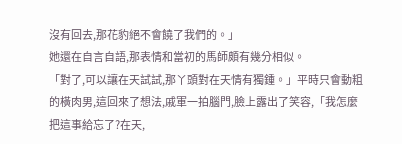沒有回去,那花豹絕不會饒了我們的。」
她還在自言自語,那表情和當初的馬師頗有幾分相似。
「對了,可以讓在天試試,那丫頭對在天情有獨鍾。」平時只會動粗的橫肉男,這回來了想法,戚軍一拍腦門,臉上露出了笑容,「我怎麼把這事給忘了?在天,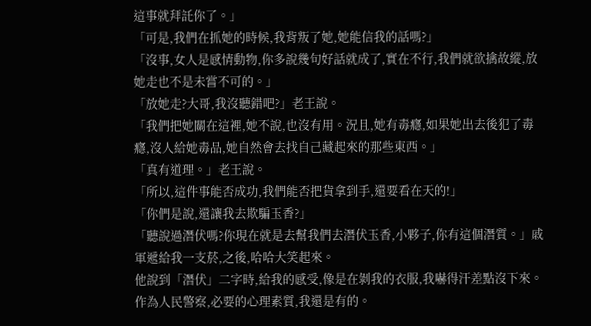這事就拜託你了。」
「可是,我們在抓她的時候,我背叛了她,她能信我的話嗎?」
「沒事,女人是感情動物,你多說幾句好話就成了,實在不行,我們就欲擒故縱,放她走也不是未嘗不可的。」
「放她走?大哥,我沒聽錯吧?」老王說。
「我們把她關在這裡,她不說,也沒有用。況且,她有毒癮,如果她出去後犯了毒癮,沒人給她毒品,她自然會去找自己藏起來的那些東西。」
「真有道理。」老王說。
「所以,這件事能否成功,我們能否把貨拿到手,還要看在天的!」
「你們是說,還讓我去欺騙玉香?」
「聽說過潛伏嗎?你現在就是去幫我們去潛伏玉香,小夥子,你有這個潛質。」戚軍遞給我一支菸,之後,哈哈大笑起來。
他說到「潛伏」二字時,給我的感受,像是在剝我的衣服,我嚇得汗差點沒下來。
作為人民警察,必要的心理素質,我還是有的。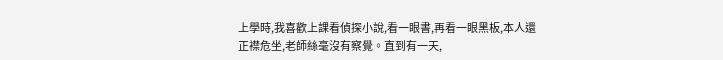上學時,我喜歡上課看偵探小說,看一眼書,再看一眼黑板,本人還正襟危坐,老師絲毫沒有察覺。直到有一天,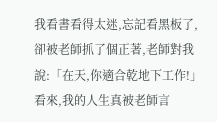我看書看得太迷,忘記看黑板了,卻被老師抓了個正著,老師對我說:「在天,你適合乾地下工作!」看來,我的人生真被老師言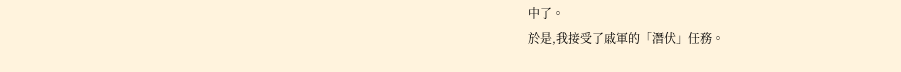中了。
於是,我接受了戚軍的「潛伏」任務。